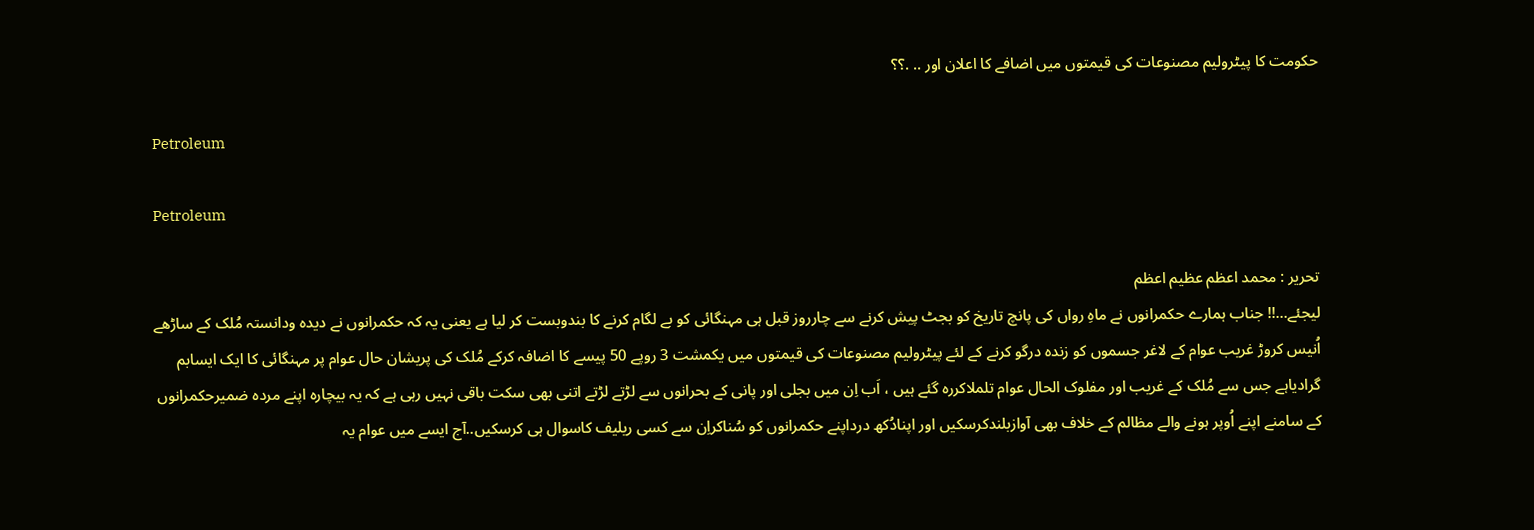حکومت کا پیٹرولیم مصنوعات کی قیمتوں میں اضافے کا اعلان اور .. .؟؟

Petroleum

Petroleum

تحریر : محمد اعظم عظیم اعظم
لیجئے…!! جناب ہمارے حکمرانوں نے ماہِ رواں کی پانچ تاریخ کو بجٹ پیش کرنے سے چارروز قبل ہی مہنگائی کو بے لگام کرنے کا بندوبست کر لیا ہے یعنی یہ کہ حکمرانوں نے دیدہ ودانستہ مُلک کے ساڑھے اُنیس کروڑ غریب عوام کے لاغر جسموں کو زندہ درگو کرنے کے لئے پیٹرولیم مصنوعات کی قیمتوں میں یکمشت 3 روپے 50 پیسے کا اضافہ کرکے مُلک کی پریشان حال عوام پر مہنگائی کا ایک ایسابم گرادیاہے جس سے مُلک کے غریب اور مفلوک الحال عوام تلملاکررہ گئے ہیں ، اَب اِن میں بجلی اور پانی کے بحرانوں سے لڑتے لڑتے اتنی بھی سکت باقی نہیں رہی ہے کہ یہ بیچارہ اپنے مردہ ضمیرحکمرانوں کے سامنے اپنے اُوپر ہونے والے مظالم کے خلاف بھی آوازبلندکرسکیں اور اپنادُکھ درداپنے حکمرانوں کو سُناکراِن سے کسی ریلیف کاسوال ہی کرسکیں..آج ایسے میں عوام یہ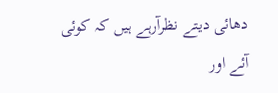دھائی دیتے نظرآرہے ہیں کہ کوئی آئے اور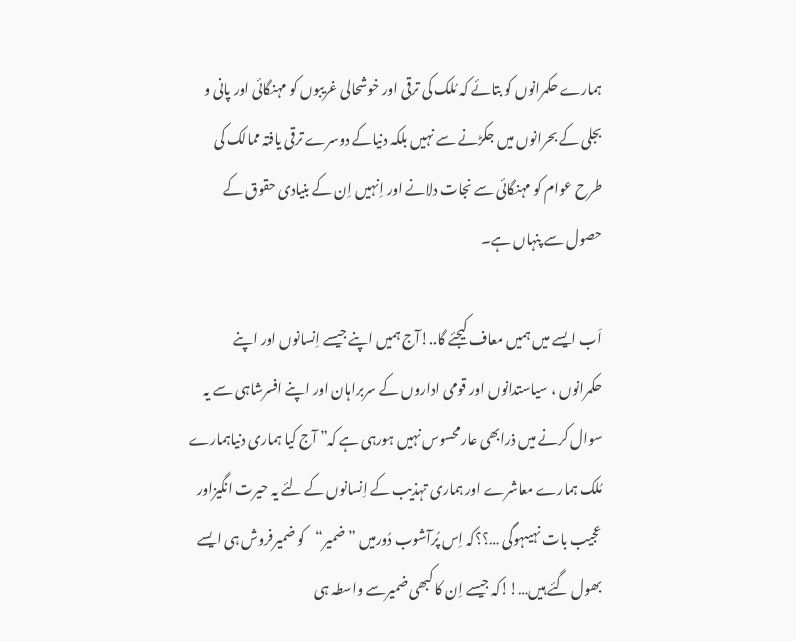ہمارے حکمرانوں کو بتائے کہ مُلک کی ترقی اور خوشحالی غریبوں کو مہنگائی اور پانی و بجلی کے بحرانوں میں جکڑنے سے نہیں بلکہ دنیاکے دوسرے ترقی یافتہ ممالک کی طرح عوام کو مہنگائی سے نجات دلانے اور اِنہیں اِن کے بنیادی حقوق کے حصول سے پنہاں ہے۔

اَب ایسے میں ہمیں معاف کیجئے گا..!آج ہمیں اپنے جیسے اِنسانوں اور اپنے حکمرانوں ، سیاستدانوں اور قومی اداروں کے سربراہان اور اپنے افسرشاہی سے یہ سوال کرنے میں ذرابھی عارمحسوس نہیں ہورہی ہے کہ” آج کیا ہماری دنیاہمارے مُلک ہمارے معاشرے اور ہماری تہذیب کے اِنسانوں کے لئے یہ حیرت انگیزاور عجیب بات نہیںہوگی …؟؟کہ اِس پُرآشوب دُورمیں ” ضمیر“کو ضمیرفروش ہی ایسے بھول گئے ہیں…!!کہ جیسے اِن کا کبھی ضمیرسے واسطہ ہی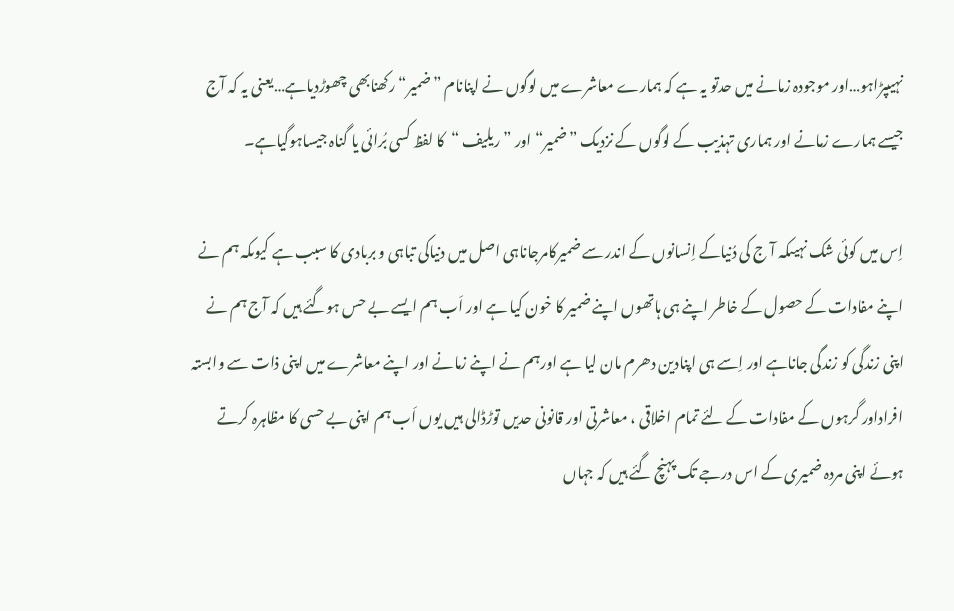نہیںپڑاہو…اور موجودہ زمانے میں حدتو یہ ہے کہ ہمارے معاشرے میں لوگوں نے اپنانام ”ضمیر“ رکھنابھی چھوڑدیاہے…یعنی یہ کہ آج جیسے ہمارے زمانے اور ہماری تہذیب کے لوگوں کے نزدیک ”ضمیر“اور ”ریلیف “کا لفظ کسی بُرائی یا گناہ جیساہوگیاہے۔

اِس میں کوئی شک نہیںکہ آ ج کی دُنیاکے اِنسانوں کے اندر سے ضمیرکامرجاناہی اصل میں دنیاکی تباہی و بربادی کا سبب ہے کیوںکہ ہم نے اپنے مفادات کے حصول کے خاطر اپنے ہی ہاتھوں اپنے ضمیر کا خون کیا ہے اور اَب ہم ایسے بے حس ہوگئے ہیں کہ آج ہم نے اپنی زندگی کو زندگی جاناہے اور اِسے ہی اپنادین دھرم مان لیا ہے اورہم نے اپنے زمانے اور اپنے معاشرے میں اپنی ذات سے وابستہ افراداور گرہوں کے مفادات کے لئے تمام اخلاقی ، معاشرتی اور قانونی حدیں توڑڈالی ہیں یوں اَب ہم اپنی بے حسی کا مظاہرہ کرتے ہوئے اپنی مردہ ضمیری کے اس درجے تک پہنچ گئے ہیں کہ جہاں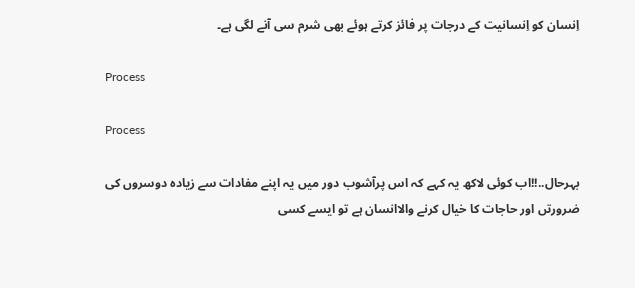اِنسان کو اِنسانیت کے درجات پر فائز کرتے ہوئے بھی شرم سی آنے لگی ہے۔

Process

Process

بہرحال..!!اب کوئی لاکھ یہ کہے کہ اس پرآشوب دور میں یہ اپنے مفادات سے زیادہ دوسروں کی ضرورتں اور حاجات کا خیال کرنے والاانسان ہے تو ایسے کسی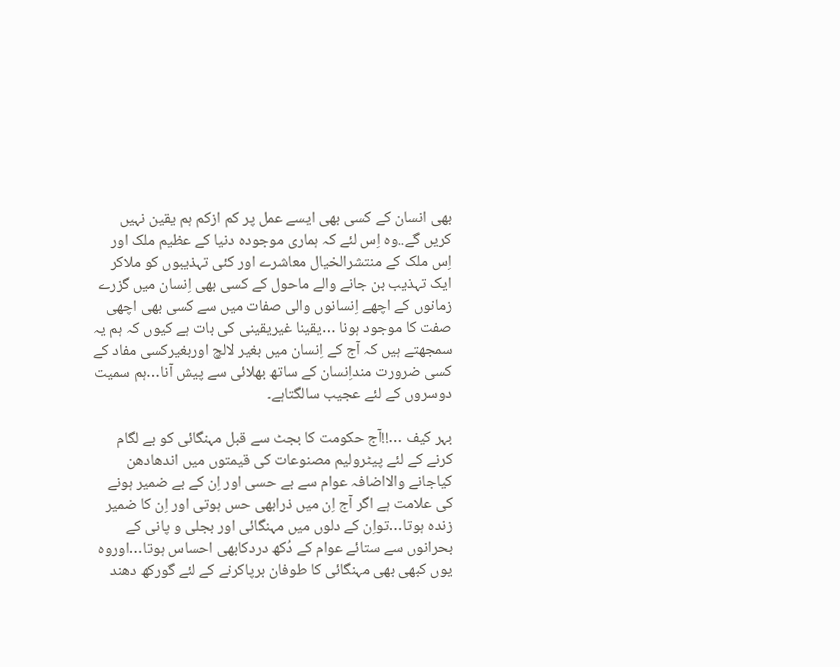بھی انسان کے کسی بھی ایسے عمل پر کم ازکم ہم یقین نہیں کریں گے..وہ اِس لئے کہ ہماری موجودہ دنیا کے عظیم ملک اور اِس ملک کے منتشرالخیال معاشرے اور کئی تہذیبوں کو ملاکر ایک تہذیب بن جانے والے ماحول کے کسی بھی اِنسان میں گزرے زمانوں کے اچھے اِنسانوں والی صفات میں سے کسی بھی اچھی صفت کا موجود ہونا …یقینا غیریقینی کی بات ہے کیوں کہ ہم یہ سمجھتے ہیں کہ آج کے اِنسان میں بغیر لالچ اوربغیرکسی مفاد کے کسی ضرورت منداِنسان کے ساتھ بھلائی سے پیش آنا…ہم سمیت دوسروں کے لئے عجیب سالگتاہے۔

بہر کیف …!!آج حکومت کا بجٹ سے قبل مہنگائی کو بے لگام کرنے کے لئے پیٹرولیم مصنوعات کی قیمتوں میں اندھادھن کیاجانے والااضافہ عوام سے بے حسی اور اِن کے بے ضمیر ہونے کی علامت ہے اگر آج اِن میں ذرابھی حس ہوتی اور اِن کا ضمیر زندہ ہوتا…تواِن کے دلوں میں مہنگائی اور بجلی و پانی کے بحرانوں سے ستائے عوام کے دُکھ دردکابھی احساس ہوتا…اوروہ یوں کبھی بھی مہنگائی کا طوفان برپاکرنے کے لئے گورکھ دھند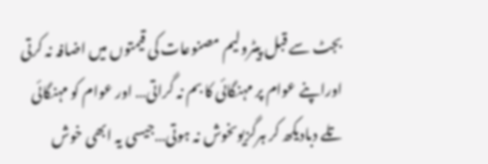بجٹ سے قبل پیٹرولیم مصنوعات کی قیمتوں میں اضافہ نہ کرتی اوراپنے عوام پر مہنگائی کا بم نہ گراتی… اور عوام کو مہنگائی تلے دبادیکھ کر ہرگزیوںخوش نہ ہوتی…جیسی یہ ابھی خوش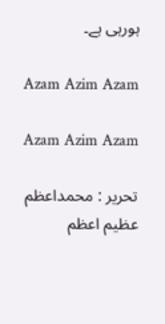ہورہی ہے۔

Azam Azim Azam

Azam Azim Azam

تحریر : محمداعظم عظیم اعظم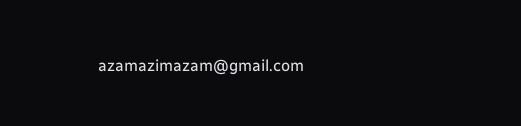azamazimazam@gmail.com